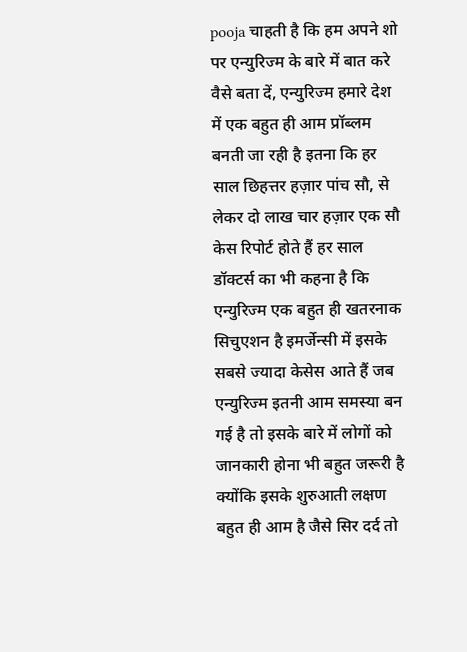pooja चाहती है कि हम अपने शो पर एन्युरिज्म के बारे में बात करे वैसे बता दें, एन्युरिज्म हमारे देश में एक बहुत ही आम प्रॉब्लम बनती जा रही है इतना कि हर साल छिहत्तर हज़ार पांच सौ, से लेकर दो लाख चार हज़ार एक सौ केस रिपोर्ट होते हैं हर साल डॉक्टर्स का भी कहना है कि एन्युरिज्म एक बहुत ही खतरनाक सिचुएशन है इमर्जेन्सी में इसके सबसे ज्यादा केसेस आते हैं जब एन्युरिज्म इतनी आम समस्या बन गई है तो इसके बारे में लोगों को जानकारी होना भी बहुत जरूरी है क्योंकि इसके शुरुआती लक्षण बहुत ही आम है जैसे सिर दर्द तो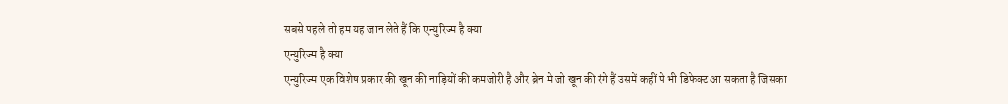सबसे पहले तो हम यह जान लेते हैं कि एन्युरिज्म है क्या
एन्युरिज्म है क्या
एन्युरिज्म एक विशेष प्रकार की खून की नाड़ियों की कमजोरी है और ब्रेन मे जो खून की रंगे हैं उसमें कहीं पे भी डिफेक्ट आ सकता है जिसका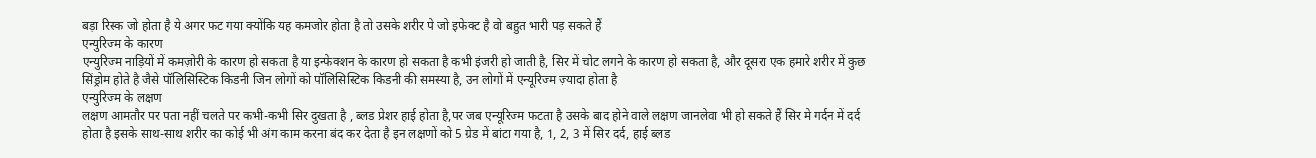बड़ा रिस्क जो होता है ये अगर फट गया क्योंकि यह कमजोर होता है तो उसके शरीर पे जो इफेक्ट है वो बहुत भारी पड़ सकते हैं
एन्युरिज्म के कारण
एन्युरिज्म नाड़ियों में कमज़ोरी के कारण हो सकता है या इन्फेक्शन के कारण हो सकता है कभी इंजरी हो जाती है, सिर में चोट लगने के कारण हो सकता है, और दूसरा एक हमारे शरीर में कुछ सिंड्रोम होते है जैसे पॉलिसिस्टिक किडनी जिन लोगों को पॉलिसिस्टिक किडनी की समस्या है, उन लोगों में एन्यूरिज्म ज़्यादा होता है
एन्युरिज्म के लक्षण
लक्षण आमतौर पर पता नहीं चलते पर कभी-कभी सिर दुखता है , ब्लड प्रेशर हाई होता है,पर जब एन्यूरिज्म फटता है उसके बाद होने वाले लक्षण जानलेवा भी हो सकते हैं सिर मे गर्दन में दर्द होता है इसके साथ-साथ शरीर का कोई भी अंग काम करना बंद कर देता है इन लक्षणों को 5 ग्रेड में बांटा गया है, 1, 2, 3 में सिर दर्द, हाई ब्लड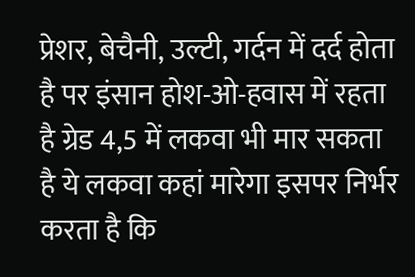प्रेशर, बेचैनी, उल्टी, गर्दन में दर्द होता है पर इंसान होश-ओ-हवास में रहता है ग्रेड 4,5 में लकवा भी मार सकता है ये लकवा कहां मारेगा इसपर निर्भर करता है कि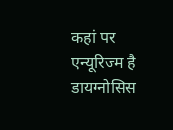कहां पर एन्यूरिज्म है
डायग्नोसिस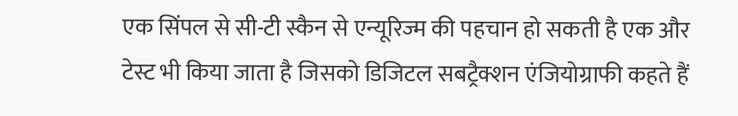एक सिंपल से सी-टी स्कैन से एन्यूरिज्म की पहचान हो सकती है एक और टेस्ट भी किया जाता है जिसको डिजिटल सबट्रैक्शन एंजियोग्राफी कहते हैं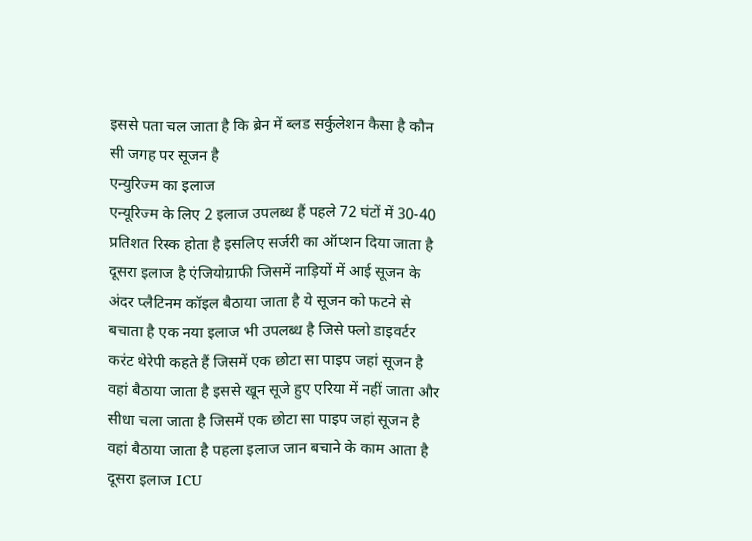इससे पता चल जाता है कि ब्रेन में ब्लड सर्कुलेशन कैसा है कौन सी जगह पर सूजन है
एन्युरिज्म का इलाज
एन्यूरिज्म के लिए 2 इलाज उपलब्ध हैं पहले 72 घंटों में 30-40 प्रतिशत रिस्क होता है इसलिए सर्जरी का ऑप्शन दिया जाता है दूसरा इलाज है एंजियोग्राफी जिसमें नाड़ियों में आई सूजन के अंदर प्लैटिनम कॉइल बैठाया जाता है ये सूजन को फटने से बचाता है एक नया इलाज भी उपलब्ध है जिसे फ्लो डाइवर्टर करंट थेरेपी कहते हैं जिसमें एक छोटा सा पाइप जहां सूजन है वहां बैठाया जाता है इससे खून सूजे हुए एरिया में नहीं जाता और सीधा चला जाता है जिसमें एक छोटा सा पाइप जहां सूजन है वहां बैठाया जाता है पहला इलाज जान बचाने के काम आता है दूसरा इलाज ICU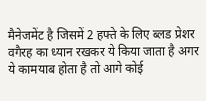मैनेजमेंट है जिसमें 2 हफ्ते के लिए ब्लड प्रेशर वगैरह का ध्यान रखकर ये किया जाता है अगर ये कामयाब होता है तो आगे कोई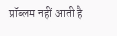प्रॉब्लम नहीं आती है